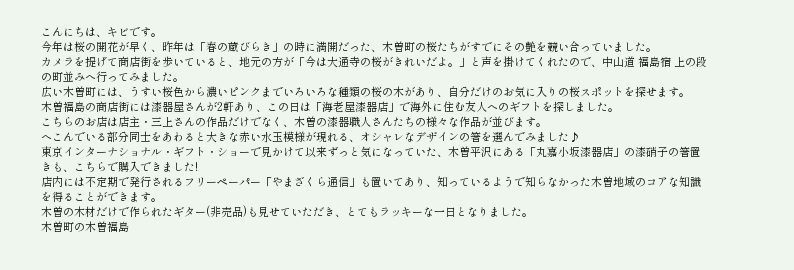こんにちは、キビです。
今年は桜の開花が早く、昨年は「春の蔵びらき」の時に満開だった、木曽町の桜たちがすでにその艶を競い合っていました。
カメラを提げて商店街を歩いていると、地元の方が「今は大通寺の桜がきれいだよ。」と声を掛けてくれたので、中山道 福島宿 上の段の町並みへ行ってみました。
広い木曽町には、うすい桜色から濃いピンクまでいろいろな種類の桜の木があり、自分だけのお気に入りの桜スポットを探せます。
木曽福島の商店街には漆器屋さんが2軒あり、この日は「海老屋漆器店」で海外に住む友人へのギフトを探しました。
こちらのお店は店主・三上さんの作品だけでなく、木曽の漆器職人さんたちの様々な作品が並びます。
へこんでいる部分同士をあわると大きな赤い水玉模様が現れる、オシャレなデザインの箸を選んでみました♪
東京インターナショナル・ギフト・ショーで見かけて以来ずっと気になっていた、木曽平沢にある「丸嘉小坂漆器店」の漆硝子の箸置きも、こちらで購入できました!
店内には不定期で発行されるフリーペーパー「やまざくら通信」も置いてあり、知っているようで知らなかった木曽地域のコアな知識を得ることができます。
木曽の木材だけで作られたギター(非売品)も見せていただき、とてもラッキーな一日となりました。
木曽町の木曽福島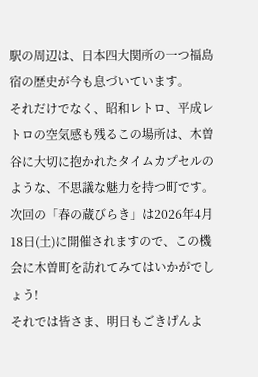駅の周辺は、日本四大関所の一つ福島宿の歴史が今も息づいています。
それだけでなく、昭和レトロ、平成レトロの空気感も残るこの場所は、木曽谷に大切に抱かれたタイムカプセルのような、不思議な魅力を持つ町です。
次回の「春の蔵びらき」は2026年4月18日(土)に開催されますので、この機会に木曽町を訪れてみてはいかがでしょう!
それでは皆さま、明日もごきげんよ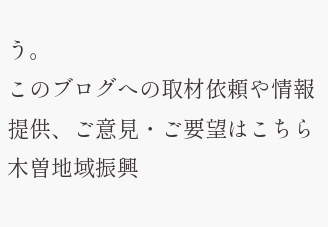う。
このブログへの取材依頼や情報提供、ご意見・ご要望はこちら
木曽地域振興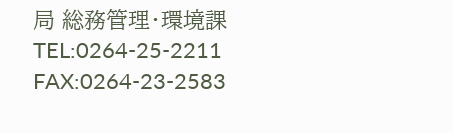局 総務管理・環境課
TEL:0264-25-2211
FAX:0264-23-2583